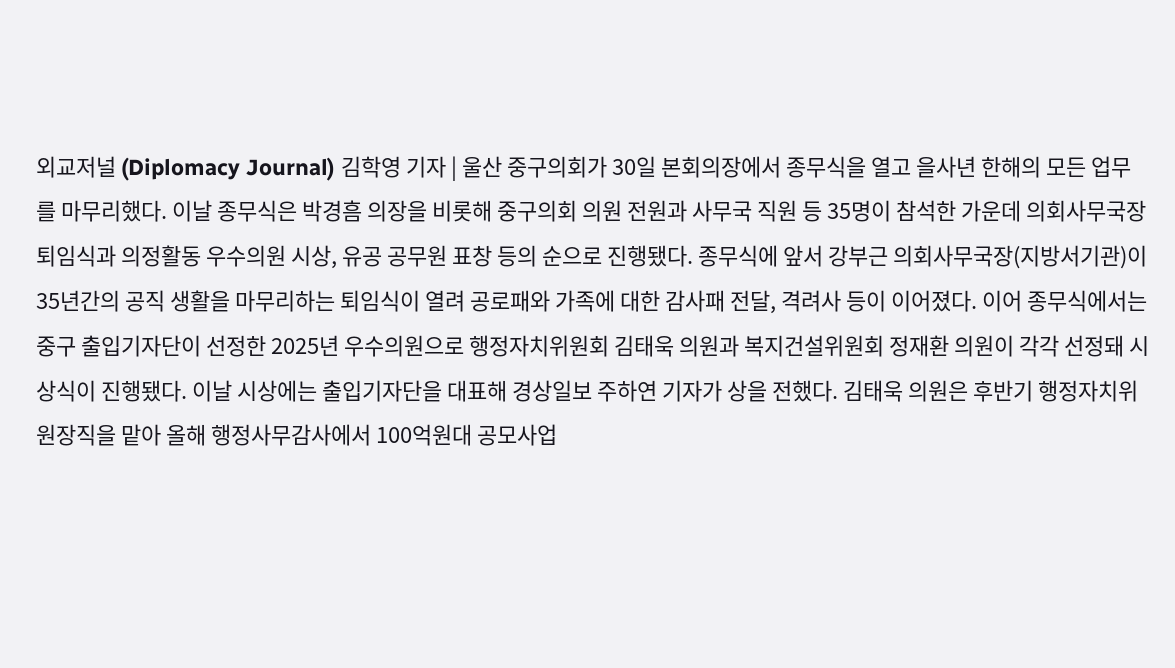외교저널 (Diplomacy Journal) 김학영 기자 | 울산 중구의회가 30일 본회의장에서 종무식을 열고 을사년 한해의 모든 업무를 마무리했다. 이날 종무식은 박경흠 의장을 비롯해 중구의회 의원 전원과 사무국 직원 등 35명이 참석한 가운데 의회사무국장 퇴임식과 의정활동 우수의원 시상, 유공 공무원 표창 등의 순으로 진행됐다. 종무식에 앞서 강부근 의회사무국장(지방서기관)이 35년간의 공직 생활을 마무리하는 퇴임식이 열려 공로패와 가족에 대한 감사패 전달, 격려사 등이 이어졌다. 이어 종무식에서는 중구 출입기자단이 선정한 2025년 우수의원으로 행정자치위원회 김태욱 의원과 복지건설위원회 정재환 의원이 각각 선정돼 시상식이 진행됐다. 이날 시상에는 출입기자단을 대표해 경상일보 주하연 기자가 상을 전했다. 김태욱 의원은 후반기 행정자치위원장직을 맡아 올해 행정사무감사에서 100억원대 공모사업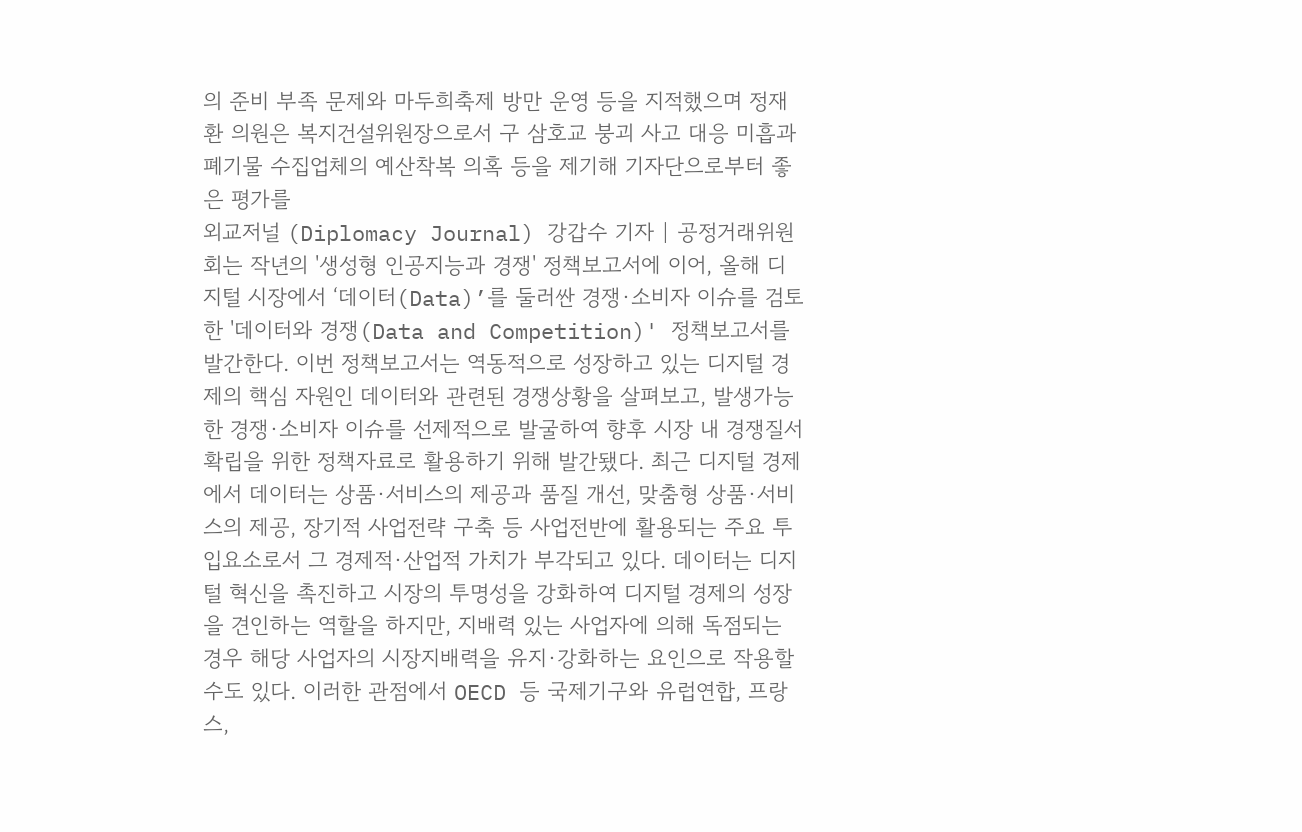의 준비 부족 문제와 마두희축제 방만 운영 등을 지적했으며 정재환 의원은 복지건설위원장으로서 구 삼호교 붕괴 사고 대응 미흡과 폐기물 수집업체의 예산착복 의혹 등을 제기해 기자단으로부터 좋은 평가를
외교저널 (Diplomacy Journal) 강갑수 기자 | 공정거래위원회는 작년의 '생성형 인공지능과 경쟁' 정책보고서에 이어, 올해 디지털 시장에서 ‘데이터(Data)’를 둘러싼 경쟁·소비자 이슈를 검토한 '데이터와 경쟁(Data and Competition)' 정책보고서를 발간한다. 이번 정책보고서는 역동적으로 성장하고 있는 디지털 경제의 핵심 자원인 데이터와 관련된 경쟁상황을 살펴보고, 발생가능한 경쟁·소비자 이슈를 선제적으로 발굴하여 향후 시장 내 경쟁질서 확립을 위한 정책자료로 활용하기 위해 발간됐다. 최근 디지털 경제에서 데이터는 상품·서비스의 제공과 품질 개선, 맞춤형 상품·서비스의 제공, 장기적 사업전략 구축 등 사업전반에 활용되는 주요 투입요소로서 그 경제적·산업적 가치가 부각되고 있다. 데이터는 디지털 혁신을 촉진하고 시장의 투명성을 강화하여 디지털 경제의 성장을 견인하는 역할을 하지만, 지배력 있는 사업자에 의해 독점되는 경우 해당 사업자의 시장지배력을 유지·강화하는 요인으로 작용할 수도 있다. 이러한 관점에서 OECD 등 국제기구와 유럽연합, 프랑스,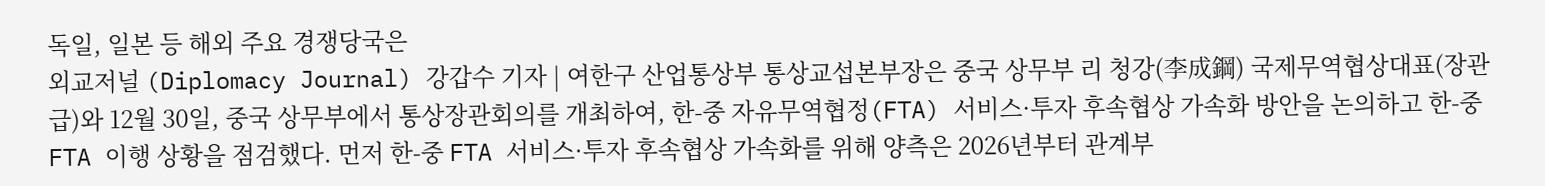독일, 일본 등 해외 주요 경쟁당국은
외교저널 (Diplomacy Journal) 강갑수 기자 | 여한구 산업통상부 통상교섭본부장은 중국 상무부 리 청강(李成鋼) 국제무역협상대표(장관급)와 12월 30일, 중국 상무부에서 통상장관회의를 개최하여, 한-중 자유무역협정(FTA) 서비스·투자 후속협상 가속화 방안을 논의하고 한-중 FTA 이행 상황을 점검했다. 먼저 한-중 FTA 서비스·투자 후속협상 가속화를 위해 양측은 2026년부터 관계부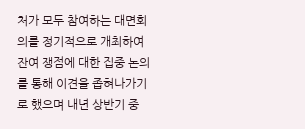처가 모두 참여하는 대면회의를 정기적으로 개최하여 잔여 쟁점에 대한 집중 논의를 통해 이견을 좁혀나가기로 했으며 내년 상반기 중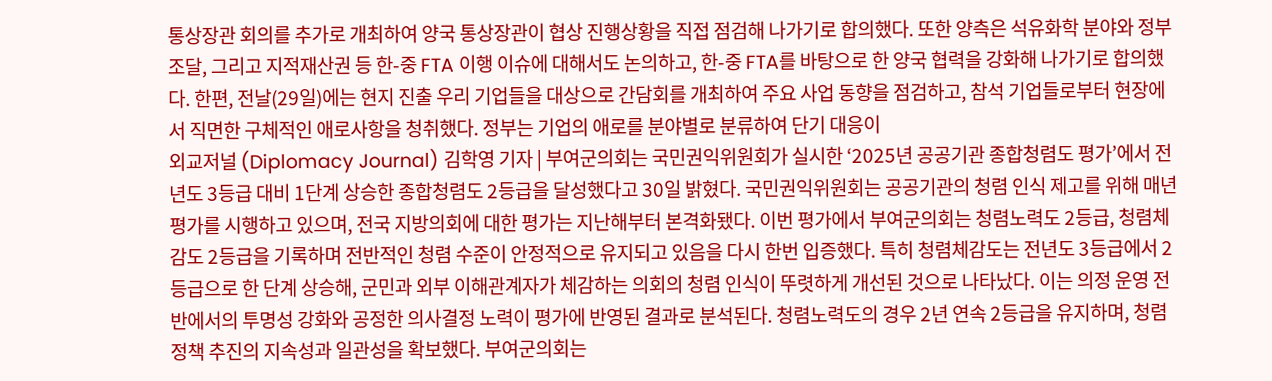통상장관 회의를 추가로 개최하여 양국 통상장관이 협상 진행상황을 직접 점검해 나가기로 합의했다. 또한 양측은 석유화학 분야와 정부조달, 그리고 지적재산권 등 한-중 FTA 이행 이슈에 대해서도 논의하고, 한-중 FTA를 바탕으로 한 양국 협력을 강화해 나가기로 합의했다. 한편, 전날(29일)에는 현지 진출 우리 기업들을 대상으로 간담회를 개최하여 주요 사업 동향을 점검하고, 참석 기업들로부터 현장에서 직면한 구체적인 애로사항을 청취했다. 정부는 기업의 애로를 분야별로 분류하여 단기 대응이
외교저널 (Diplomacy Journal) 김학영 기자 | 부여군의회는 국민권익위원회가 실시한 ‘2025년 공공기관 종합청렴도 평가’에서 전년도 3등급 대비 1단계 상승한 종합청렴도 2등급을 달성했다고 30일 밝혔다. 국민권익위원회는 공공기관의 청렴 인식 제고를 위해 매년 평가를 시행하고 있으며, 전국 지방의회에 대한 평가는 지난해부터 본격화됐다. 이번 평가에서 부여군의회는 청렴노력도 2등급, 청렴체감도 2등급을 기록하며 전반적인 청렴 수준이 안정적으로 유지되고 있음을 다시 한번 입증했다. 특히 청렴체감도는 전년도 3등급에서 2등급으로 한 단계 상승해, 군민과 외부 이해관계자가 체감하는 의회의 청렴 인식이 뚜렷하게 개선된 것으로 나타났다. 이는 의정 운영 전반에서의 투명성 강화와 공정한 의사결정 노력이 평가에 반영된 결과로 분석된다. 청렴노력도의 경우 2년 연속 2등급을 유지하며, 청렴 정책 추진의 지속성과 일관성을 확보했다. 부여군의회는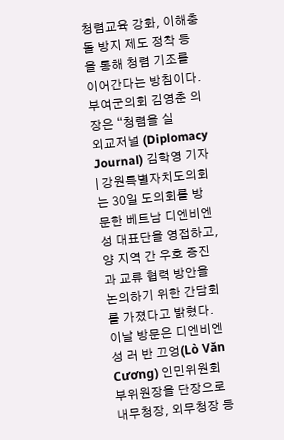청렴교육 강화, 이해충돌 방지 제도 정착 등을 통해 청렴 기조를 이어간다는 방침이다. 부여군의회 김영춘 의장은 “청렴을 실
외교저널 (Diplomacy Journal) 김학영 기자 | 강원특별자치도의회는 30일 도의회를 방문한 베트남 디엔비엔성 대표단을 영접하고, 양 지역 간 우호 증진과 교류 협력 방안을 논의하기 위한 간담회를 가졌다고 밝혔다. 이날 방문은 디엔비엔성 러 반 끄엉(Lò Văn Cương) 인민위원회 부위원장을 단장으로 내무청장, 외무청장 등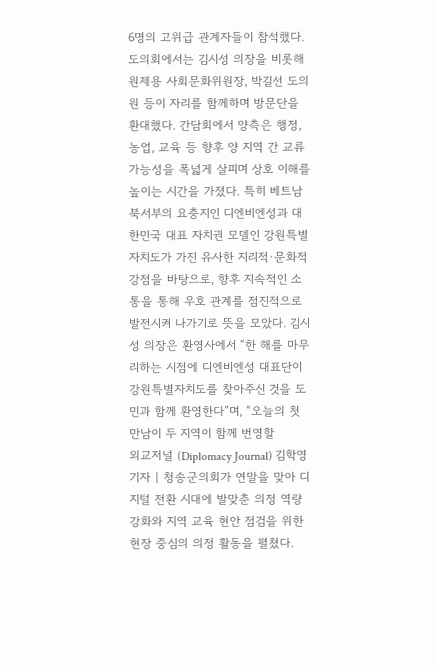6명의 고위급 관계자들이 참석했다. 도의회에서는 김시성 의장을 비롯해 원제용 사회문화위원장, 박길선 도의원 등이 자리를 함께하며 방문단을 환대했다. 간담회에서 양측은 행정, 농업, 교육 등 향후 양 지역 간 교류 가능성을 폭넓게 살피며 상호 이해를 높이는 시간을 가졌다. 특히 베트남 북서부의 요충지인 디엔비엔성과 대한민국 대표 자치권 모델인 강원특별자치도가 가진 유사한 지리적·문화적 강점을 바탕으로, 향후 지속적인 소통을 통해 우호 관계를 점진적으로 발전시켜 나가기로 뜻을 모았다. 김시성 의장은 환영사에서 “한 해를 마무리하는 시점에 디엔비엔성 대표단이 강원특별자치도를 찾아주신 것을 도민과 함께 환영한다”며, “오늘의 첫 만남이 두 지역이 함께 번영할
외교저널 (Diplomacy Journal) 김학영 기자 | 청송군의회가 연말을 맞아 디지털 전환 시대에 발맞춘 의정 역량 강화와 지역 교육 현안 점검을 위한 현장 중심의 의정 활동을 펼쳤다.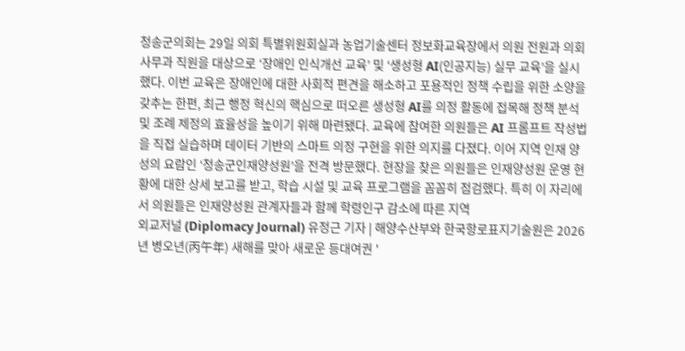청송군의회는 29일 의회 특별위원회실과 농업기술센터 정보화교육장에서 의원 전원과 의회사무과 직원을 대상으로 ‘장애인 인식개선 교육’ 및 ‘생성형 AI(인공지능) 실무 교육’을 실시했다. 이번 교육은 장애인에 대한 사회적 편견을 해소하고 포용적인 정책 수립을 위한 소양을 갖추는 한편, 최근 행정 혁신의 핵심으로 떠오른 생성형 AI를 의정 활동에 접목해 정책 분석 및 조례 제정의 효율성을 높이기 위해 마련됐다. 교육에 참여한 의원들은 AI 프롬프트 작성법을 직접 실습하며 데이터 기반의 스마트 의정 구현을 위한 의지를 다졌다. 이어 지역 인재 양성의 요람인 ‘청송군인재양성원’을 전격 방문했다. 현장을 찾은 의원들은 인재양성원 운영 현황에 대한 상세 보고를 받고, 학습 시설 및 교육 프로그램을 꼼꼼히 점검했다. 특히 이 자리에서 의원들은 인재양성원 관계자들과 함께 학령인구 감소에 따른 지역
외교저널 (Diplomacy Journal) 유정근 기자 | 해양수산부와 한국항로표지기술원은 2026년 병오년(丙午年) 새해를 맞아 새로운 등대여권 '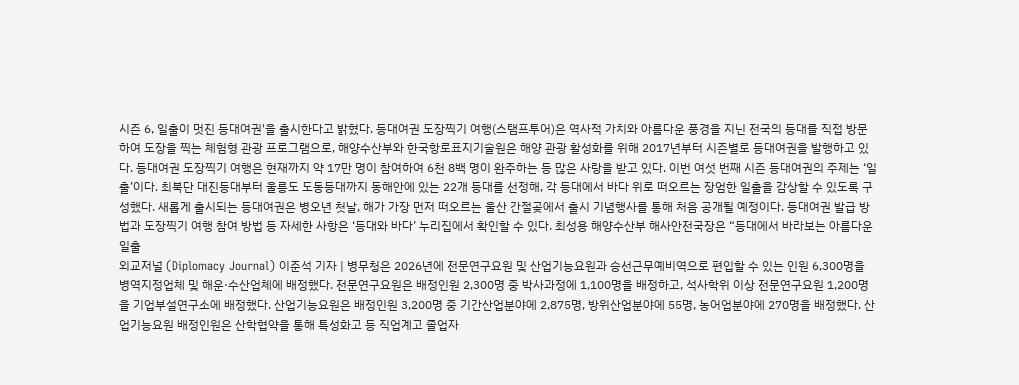시즌 6, 일출이 멋진 등대여권'을 출시한다고 밝혔다. 등대여권 도장찍기 여행(스탬프투어)은 역사적 가치와 아름다운 풍경을 지닌 전국의 등대를 직접 방문하여 도장을 찍는 체험형 관광 프로그램으로, 해양수산부와 한국항로표지기술원은 해양 관광 활성화를 위해 2017년부터 시즌별로 등대여권을 발행하고 있다. 등대여권 도장찍기 여행은 현재까지 약 17만 명이 참여하여 6천 8백 명이 완주하는 등 많은 사랑을 받고 있다. 이번 여섯 번째 시즌 등대여권의 주제는 ‘일출’이다. 최북단 대진등대부터 울릉도 도동등대까지 동해안에 있는 22개 등대를 선정해, 각 등대에서 바다 위로 떠오르는 장엄한 일출을 감상할 수 있도록 구성했다. 새롭게 출시되는 등대여권은 병오년 첫날, 해가 가장 먼저 떠오르는 울산 간절곶에서 출시 기념행사를 통해 처음 공개될 예정이다. 등대여권 발급 방법과 도장찍기 여행 참여 방법 등 자세한 사항은 ‘등대와 바다’ 누리집에서 확인할 수 있다. 최성용 해양수산부 해사안전국장은 “등대에서 바라보는 아름다운 일출
외교저널 (Diplomacy Journal) 이준석 기자 | 병무청은 2026년에 전문연구요원 및 산업기능요원과 승선근무예비역으로 편입할 수 있는 인원 6,300명을 병역지정업체 및 해운·수산업체에 배정했다. 전문연구요원은 배정인원 2,300명 중 박사과정에 1,100명을 배정하고, 석사학위 이상 전문연구요원 1,200명을 기업부설연구소에 배정했다. 산업기능요원은 배정인원 3,200명 중 기간산업분야에 2,875명, 방위산업분야에 55명, 농어업분야에 270명을 배정했다. 산업기능요원 배정인원은 산학협약을 통해 특성화고 등 직업계고 졸업자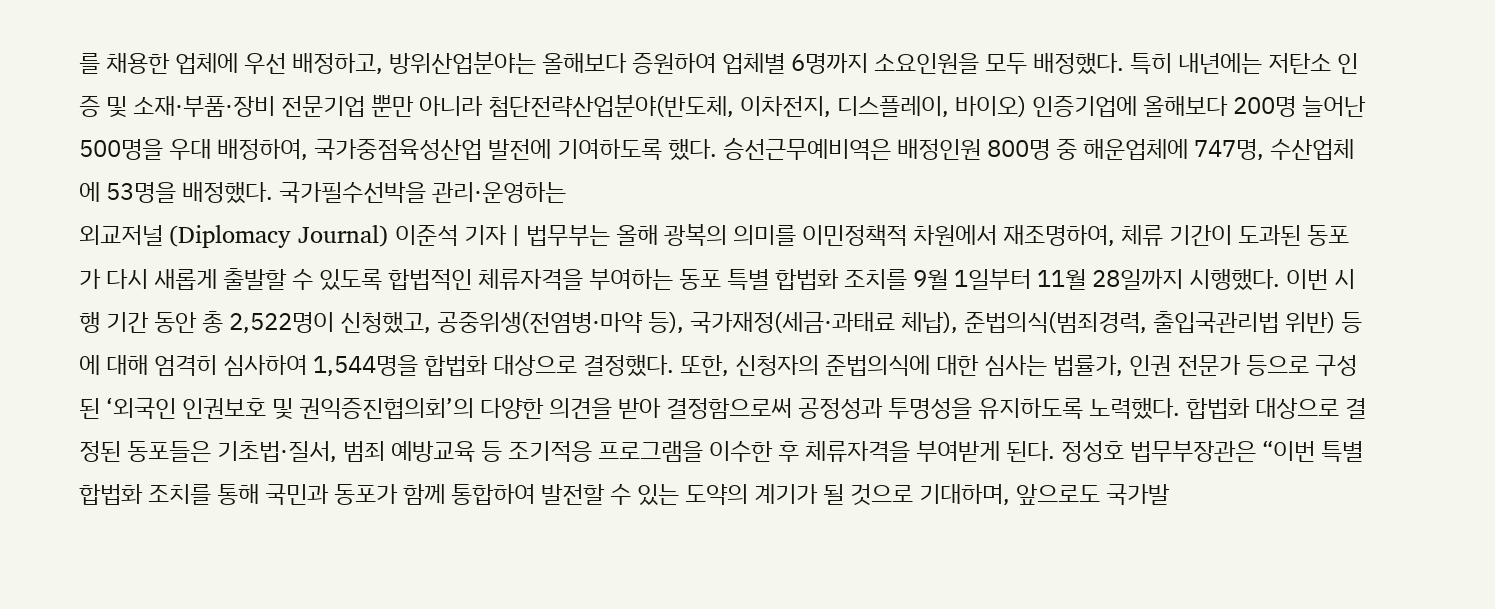를 채용한 업체에 우선 배정하고, 방위산업분야는 올해보다 증원하여 업체별 6명까지 소요인원을 모두 배정했다. 특히 내년에는 저탄소 인증 및 소재·부품·장비 전문기업 뿐만 아니라 첨단전략산업분야(반도체, 이차전지, 디스플레이, 바이오) 인증기업에 올해보다 200명 늘어난 500명을 우대 배정하여, 국가중점육성산업 발전에 기여하도록 했다. 승선근무예비역은 배정인원 800명 중 해운업체에 747명, 수산업체에 53명을 배정했다. 국가필수선박을 관리·운영하는
외교저널 (Diplomacy Journal) 이준석 기자 | 법무부는 올해 광복의 의미를 이민정책적 차원에서 재조명하여, 체류 기간이 도과된 동포가 다시 새롭게 출발할 수 있도록 합법적인 체류자격을 부여하는 동포 특별 합법화 조치를 9월 1일부터 11월 28일까지 시행했다. 이번 시행 기간 동안 총 2,522명이 신청했고, 공중위생(전염병·마약 등), 국가재정(세금·과태료 체납), 준법의식(범죄경력, 출입국관리법 위반) 등에 대해 엄격히 심사하여 1,544명을 합법화 대상으로 결정했다. 또한, 신청자의 준법의식에 대한 심사는 법률가, 인권 전문가 등으로 구성된 ‘외국인 인권보호 및 권익증진협의회’의 다양한 의견을 받아 결정함으로써 공정성과 투명성을 유지하도록 노력했다. 합법화 대상으로 결정된 동포들은 기초법·질서, 범죄 예방교육 등 조기적응 프로그램을 이수한 후 체류자격을 부여받게 된다. 정성호 법무부장관은 “이번 특별 합법화 조치를 통해 국민과 동포가 함께 통합하여 발전할 수 있는 도약의 계기가 될 것으로 기대하며, 앞으로도 국가발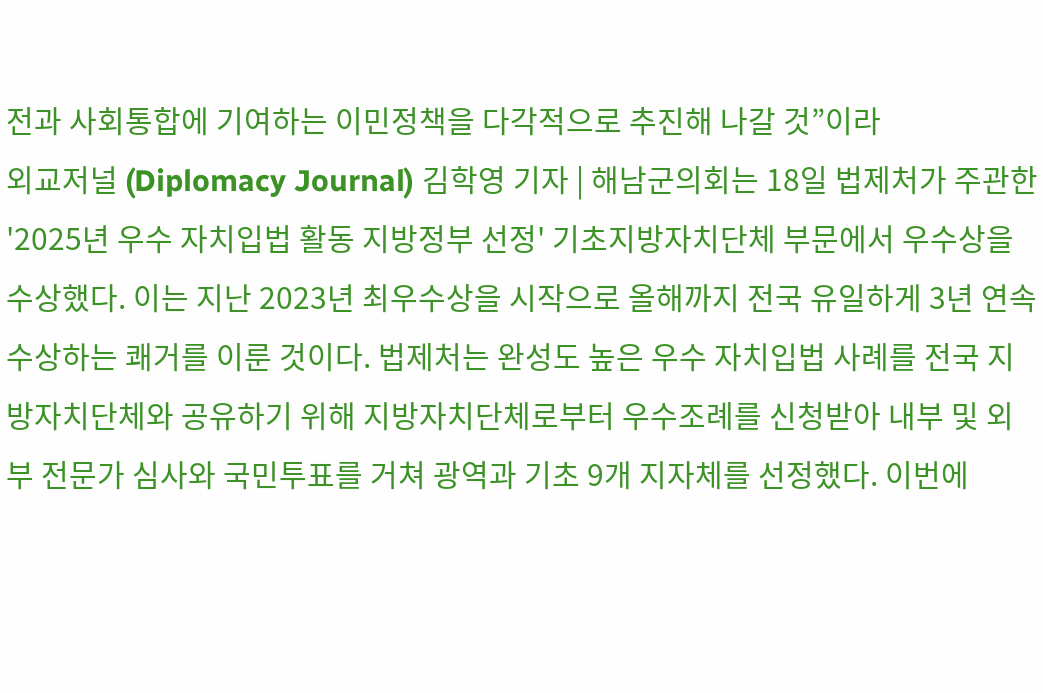전과 사회통합에 기여하는 이민정책을 다각적으로 추진해 나갈 것”이라
외교저널 (Diplomacy Journal) 김학영 기자 | 해남군의회는 18일 법제처가 주관한 '2025년 우수 자치입법 활동 지방정부 선정' 기초지방자치단체 부문에서 우수상을 수상했다. 이는 지난 2023년 최우수상을 시작으로 올해까지 전국 유일하게 3년 연속 수상하는 쾌거를 이룬 것이다. 법제처는 완성도 높은 우수 자치입법 사례를 전국 지방자치단체와 공유하기 위해 지방자치단체로부터 우수조례를 신청받아 내부 및 외부 전문가 심사와 국민투표를 거쳐 광역과 기초 9개 지자체를 선정했다. 이번에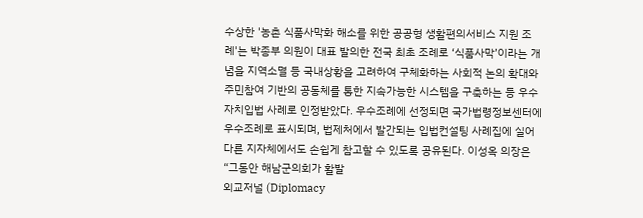수상한 '농촌 식품사막화 해소를 위한 공공형 생활편의서비스 지원 조례'는 박종부 의원이 대표 발의한 전국 최초 조례로 ‘식품사막’이라는 개념을 지역소멸 등 국내상황을 고려하여 구체화하는 사회적 논의 확대와 주민참여 기반의 공동체를 통한 지속가능한 시스템을 구축하는 등 우수 자치입법 사례로 인정받았다. 우수조례에 선정되면 국가법령정보센터에 우수조례로 표시되며, 법제처에서 발간되는 입법컨설팅 사례집에 실어 다른 지자체에서도 손쉽게 참고할 수 있도록 공유된다. 이성옥 의장은 “그동안 해남군의회가 활발
외교저널 (Diplomacy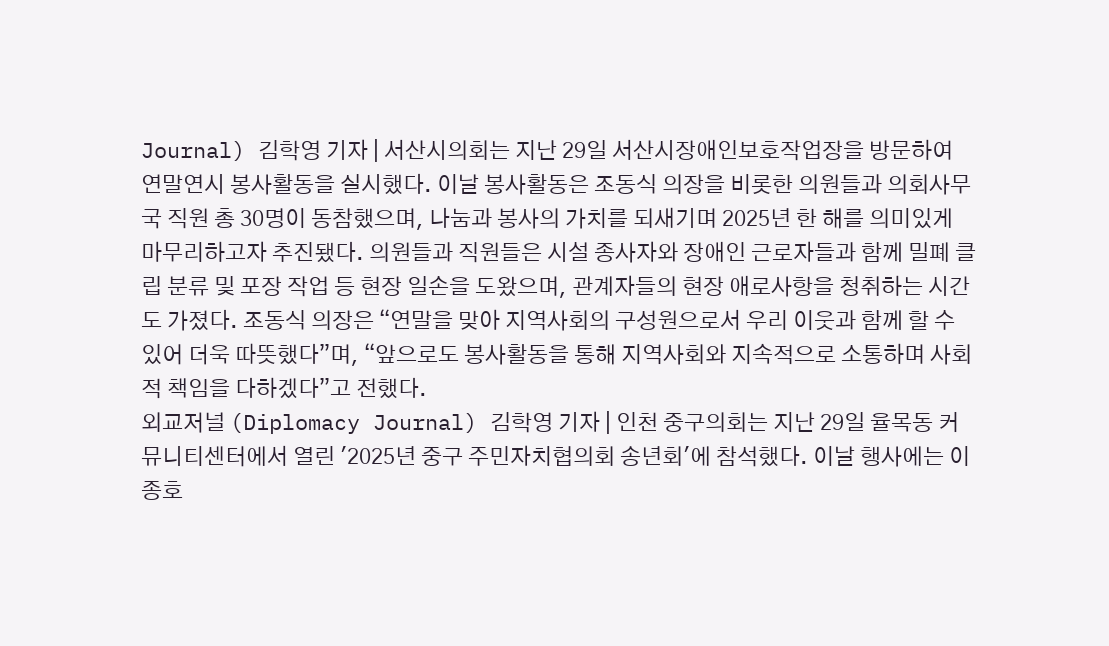Journal) 김학영 기자 | 서산시의회는 지난 29일 서산시장애인보호작업장을 방문하여 연말연시 봉사활동을 실시했다. 이날 봉사활동은 조동식 의장을 비롯한 의원들과 의회사무국 직원 총 30명이 동참했으며, 나눔과 봉사의 가치를 되새기며 2025년 한 해를 의미있게 마무리하고자 추진됐다. 의원들과 직원들은 시설 종사자와 장애인 근로자들과 함께 밀폐 클립 분류 및 포장 작업 등 현장 일손을 도왔으며, 관계자들의 현장 애로사항을 청취하는 시간도 가졌다. 조동식 의장은 “연말을 맞아 지역사회의 구성원으로서 우리 이웃과 함께 할 수 있어 더욱 따뜻했다”며, “앞으로도 봉사활동을 통해 지역사회와 지속적으로 소통하며 사회적 책임을 다하겠다”고 전했다.
외교저널 (Diplomacy Journal) 김학영 기자 | 인천 중구의회는 지난 29일 율목동 커뮤니티센터에서 열린 '2025년 중구 주민자치협의회 송년회'에 참석했다. 이날 행사에는 이종호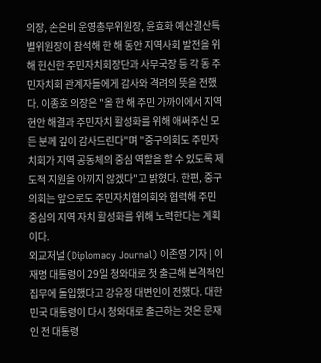의장, 손은비 운영총무위원장, 윤효화 예산결산특별위원장이 참석해 한 해 동안 지역사회 발전을 위해 헌신한 주민자치회장단과 사무국장 등 각 동 주민자치회 관계자들에게 감사와 격려의 뜻을 전했다. 이종호 의장은 "올 한 해 주민 가까이에서 지역 현안 해결과 주민자치 활성화를 위해 애써주신 모든 분께 깊이 감사드린다"며 "중구의회도 주민자치회가 지역 공동체의 중심 역할을 할 수 있도록 제도적 지원을 아끼지 않겠다"고 밝혔다. 한편, 중구의회는 앞으로도 주민자치협의회와 협력해 주민 중심의 지역 자치 활성화를 위해 노력한다는 계획이다.
외교저널 (Diplomacy Journal) 이존영 기자 | 이재명 대통령이 29일 청와대로 첫 출근해 본격적인 집무에 돌입했다고 강유정 대변인이 전했다. 대한민국 대통령이 다시 청와대로 출근하는 것은 문재인 전 대통령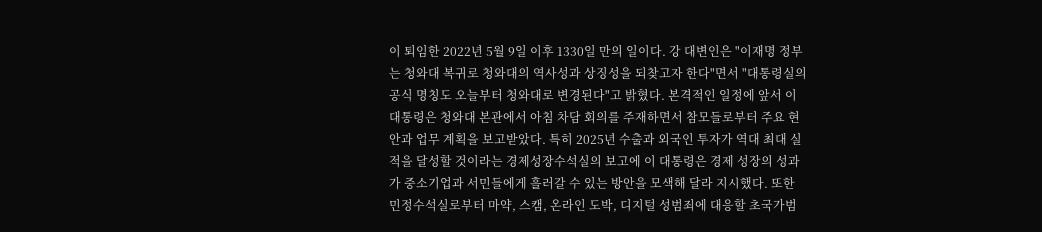이 퇴임한 2022년 5월 9일 이후 1330일 만의 일이다. 강 대변인은 "이재명 정부는 청와대 복귀로 청와대의 역사성과 상징성을 되찾고자 한다"면서 "대통령실의 공식 명칭도 오늘부터 청와대로 변경된다"고 밝혔다. 본격적인 일정에 앞서 이 대통령은 청와대 본관에서 아침 차담 회의를 주재하면서 참모들로부터 주요 현안과 업무 계획을 보고받았다. 특히 2025년 수출과 외국인 투자가 역대 최대 실적을 달성할 것이라는 경제성장수석실의 보고에 이 대통령은 경제 성장의 성과가 중소기업과 서민들에게 흘러갈 수 있는 방안을 모색해 달라 지시했다. 또한 민정수석실로부터 마약, 스캠, 온라인 도박, 디지털 성범죄에 대응할 초국가범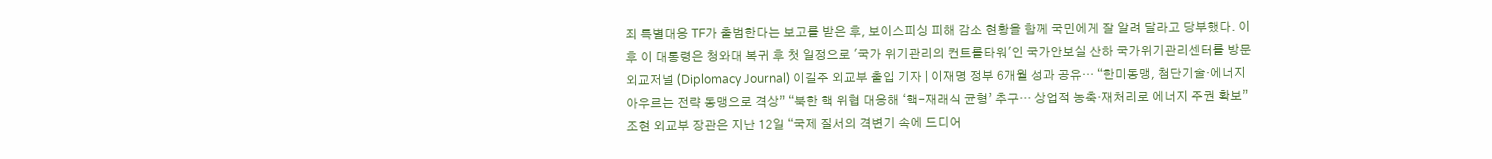죄 특별대응 TF가 출범한다는 보고를 받은 후, 보이스피싱 피해 감소 현황을 함께 국민에게 잘 알려 달라고 당부했다. 이후 이 대통령은 청와대 복귀 후 첫 일정으로 '국가 위기관리의 컨트롤타워'인 국가안보실 산하 국가위기관리센터를 방문
외교저널 (Diplomacy Journal) 이길주 외교부 출입 기자 | 이재명 정부 6개월 성과 공유… “한미동맹, 첨단기술·에너지 아우르는 전략 동맹으로 격상” “북한 핵 위협 대응해 ‘핵-재래식 균형’ 추구… 상업적 농축·재처리로 에너지 주권 확보” 조현 외교부 장관은 지난 12일 “국제 질서의 격변기 속에 드디어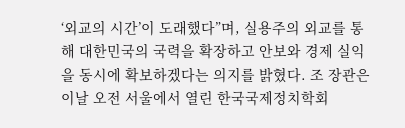‘외교의 시간’이 도래했다”며, 실용주의 외교를 통해 대한민국의 국력을 확장하고 안보와 경제 실익을 동시에 확보하겠다는 의지를 밝혔다. 조 장관은 이날 오전 서울에서 열린 한국국제정치학회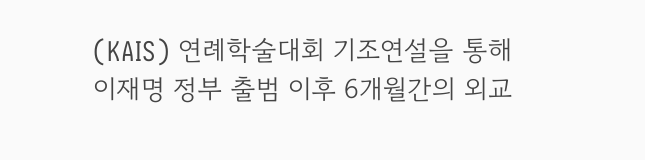(KAIS) 연례학술대회 기조연설을 통해 이재명 정부 출범 이후 6개월간의 외교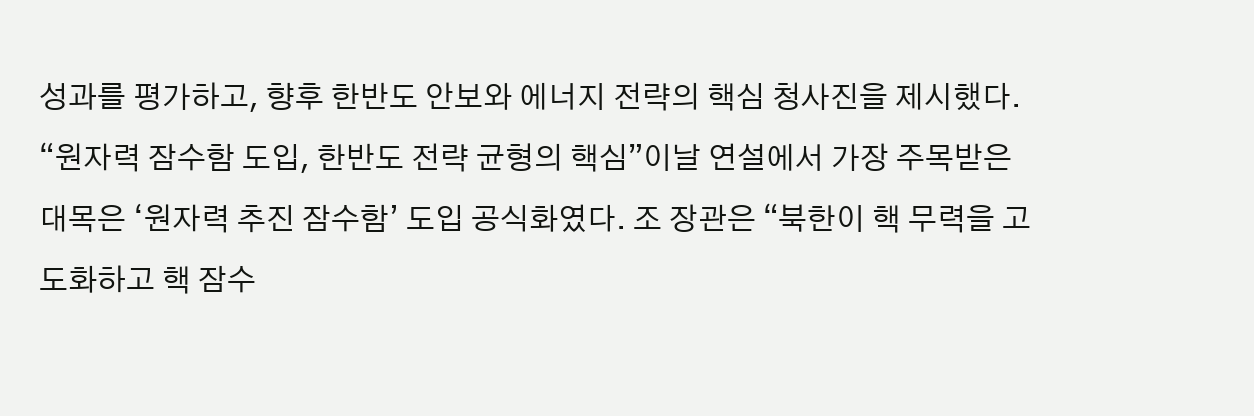성과를 평가하고, 향후 한반도 안보와 에너지 전략의 핵심 청사진을 제시했다. “원자력 잠수함 도입, 한반도 전략 균형의 핵심”이날 연설에서 가장 주목받은 대목은 ‘원자력 추진 잠수함’ 도입 공식화였다. 조 장관은 “북한이 핵 무력을 고도화하고 핵 잠수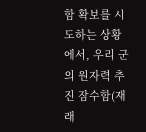함 확보를 시도하는 상황에서, 우리 군의 원자력 추진 잠수함(재래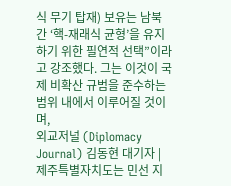식 무기 탑재) 보유는 남북 간 ‘핵-재래식 균형’을 유지하기 위한 필연적 선택”이라고 강조했다. 그는 이것이 국제 비확산 규범을 준수하는 범위 내에서 이루어질 것이며,
외교저널 (Diplomacy Journal) 김동현 대기자 | 제주특별자치도는 민선 지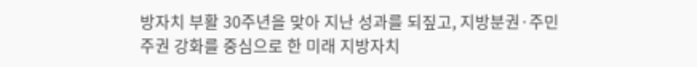방자치 부활 30주년을 맞아 지난 성과를 되짚고, 지방분권·주민주권 강화를 중심으로 한 미래 지방자치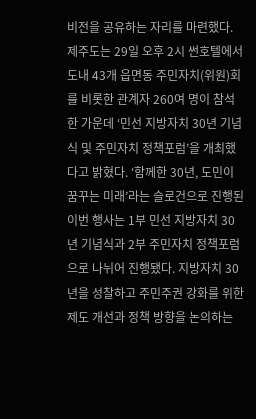비전을 공유하는 자리를 마련했다. 제주도는 29일 오후 2시 썬호텔에서 도내 43개 읍면동 주민자치(위원)회를 비롯한 관계자 260여 명이 참석한 가운데 ‘민선 지방자치 30년 기념식 및 주민자치 정책포럼’을 개최했다고 밝혔다. ‘함께한 30년, 도민이 꿈꾸는 미래’라는 슬로건으로 진행된 이번 행사는 1부 민선 지방자치 30년 기념식과 2부 주민자치 정책포럼으로 나뉘어 진행됐다. 지방자치 30년을 성찰하고 주민주권 강화를 위한 제도 개선과 정책 방향을 논의하는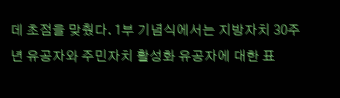데 초점을 맞췄다. 1부 기념식에서는 지방자치 30주년 유공자와 주민자치 활성화 유공자에 대한 표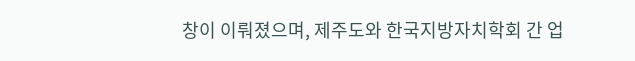창이 이뤄졌으며, 제주도와 한국지방자치학회 간 업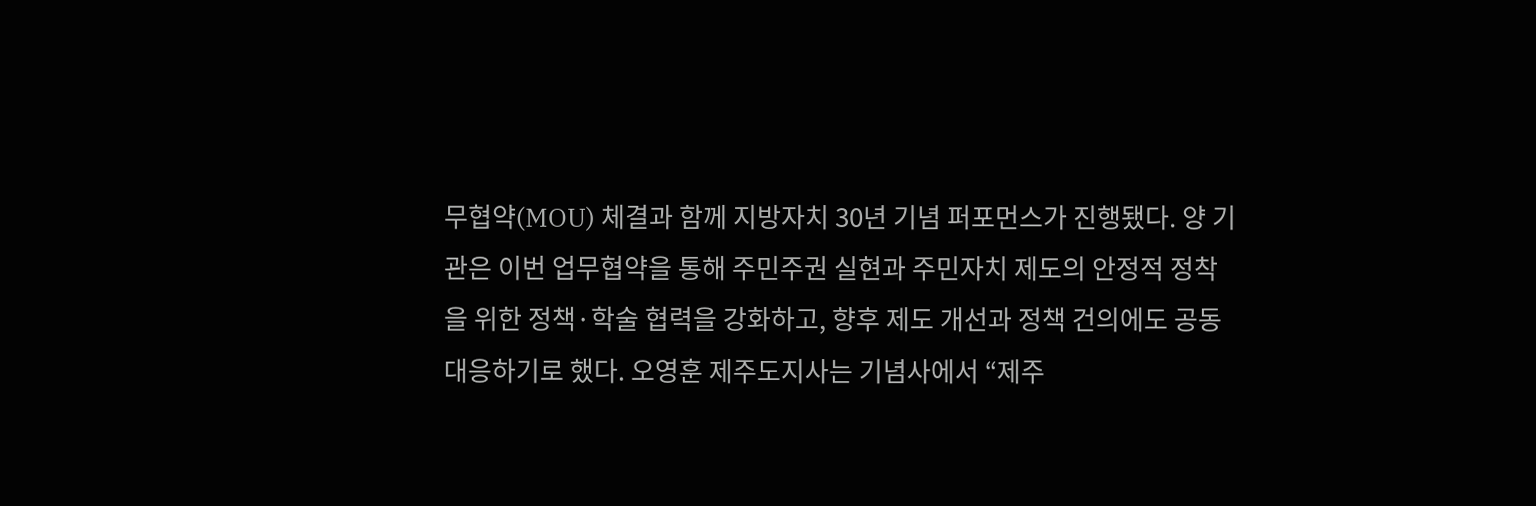무협약(MOU) 체결과 함께 지방자치 30년 기념 퍼포먼스가 진행됐다. 양 기관은 이번 업무협약을 통해 주민주권 실현과 주민자치 제도의 안정적 정착을 위한 정책·학술 협력을 강화하고, 향후 제도 개선과 정책 건의에도 공동 대응하기로 했다. 오영훈 제주도지사는 기념사에서 “제주